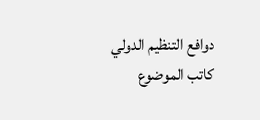دوافع التنظيم الدولي
كاتب الموضوع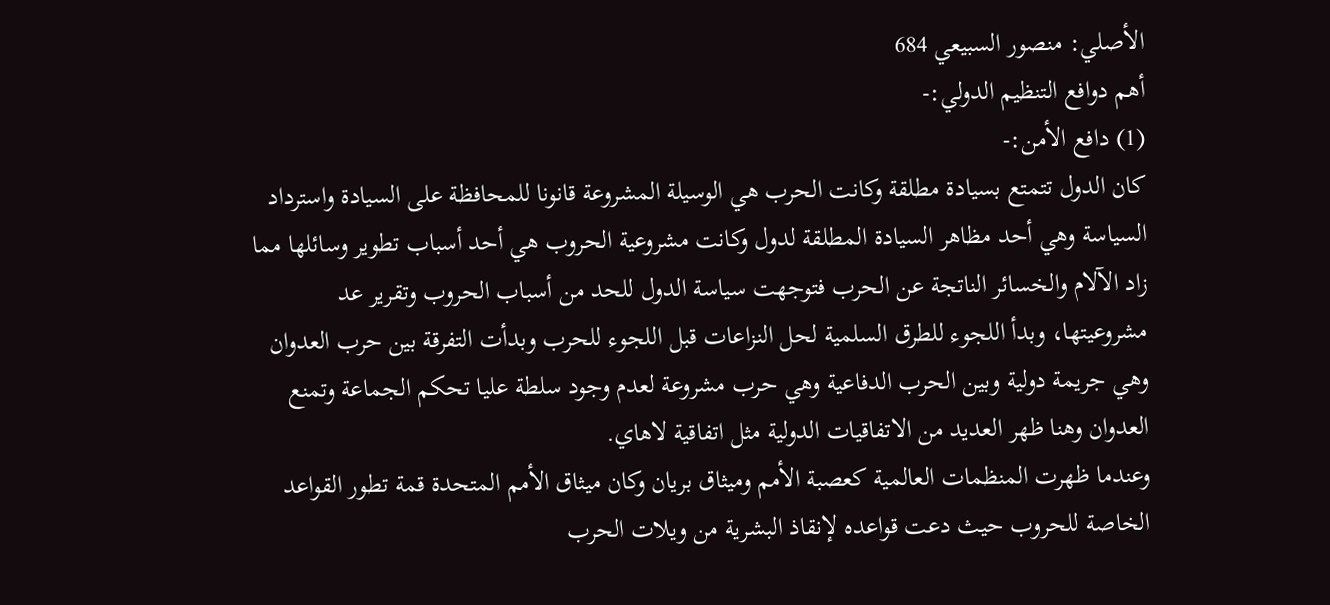الأصلي: منصور السبيعي 684
أهم دوافع التنظيم الدولي:-
(1) دافع الأمن:-
كان الدول تتمتع بسيادة مطلقة وكانت الحرب هي الوسيلة المشروعة قانونا للمحافظة على السيادة واسترداد السياسة وهي أحد مظاهر السيادة المطلقة لدول وكانت مشروعية الحروب هي أحد أسباب تطوير وسائلها مما زاد الآلام والخسائر الناتجة عن الحرب فتوجهت سياسة الدول للحد من أسباب الحروب وتقرير عد مشروعيتها، وبدأ اللجوء للطرق السلمية لحل النزاعات قبل اللجوء للحرب وبدأت التفرقة بين حرب العدوان وهي جريمة دولية وبين الحرب الدفاعية وهي حرب مشروعة لعدم وجود سلطة عليا تحكم الجماعة وتمنع العدوان وهنا ظهر العديد من الاتفاقيات الدولية مثل اتفاقية لاهاي.
وعندما ظهرت المنظمات العالمية كعصبة الأمم وميثاق بريان وكان ميثاق الأمم المتحدة قمة تطور القواعد الخاصة للحروب حيث دعت قواعده لإنقاذ البشرية من ويلات الحرب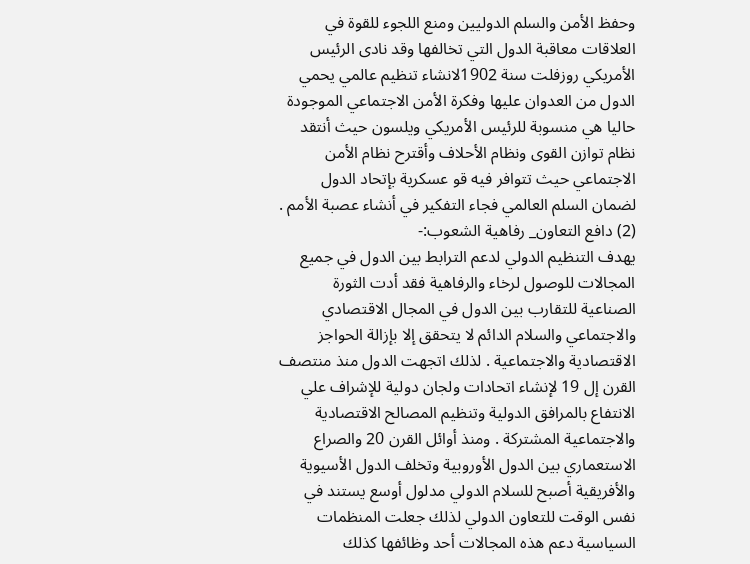وحفظ الأمن والسلم الدوليين ومنع اللجوء للقوة في العلاقات معاقبة الدول التي تخالفها وقد نادى الرئيس الأمريكي روزفلت سنة 1902لانشاء تنظيم عالمي يحمي الدول من العدوان عليها وفكرة الأمن الاجتماعي الموجودة حاليا هي منسوبة للرئيس الأمريكي ويلسون حيث أنتقد نظام توازن القوى ونظام الأحلاف وأقترح نظام الأمن الاجتماعي حيث تتوافر فيه قو عسكرية بإتحاد الدول لضمان السلم العالمي فجاء التفكير في أنشاء عصبة الأمم .
(2) دافع التعاون_ رفاهية الشعوب:-
يهدف التنظيم الدولي لدعم الترابط بين الدول في جميع المجالات للوصول لرخاء والرفاهية فقد أدت الثورة الصناعية للتقارب بين الدول في المجال الاقتصادي والاجتماعي والسلام الدائم لا يتحقق إلا بإزالة الحواجز الاقتصادية والاجتماعية . لذلك اتجهت الدول منذ منتصف القرن إل 19 لإنشاء اتحادات ولجان دولية للإشراف علي الانتفاع بالمرافق الدولية وتنظيم المصالح الاقتصادية والاجتماعية المشتركة . ومنذ أوائل القرن 20 والصراع الاستعماري بين الدول الأوروبية وتخلف الدول الأسيوية والأفريقية أصبح للسلام الدولي مدلول أوسع يستند في نفس الوقت للتعاون الدولي لذلك جعلت المنظمات السياسية دعم هذه المجالات أحد وظائفها كذلك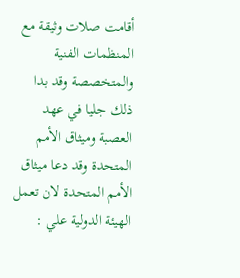أقامت صلات وثيقة مع المنظمات الفنية والمتخصصة وقد بدا ذلك جليا في عهد العصبة وميثاق الأمم المتحدة وقد دعا ميثاق الأمم المتحدة لان تعمل الهيئة الدولية علي :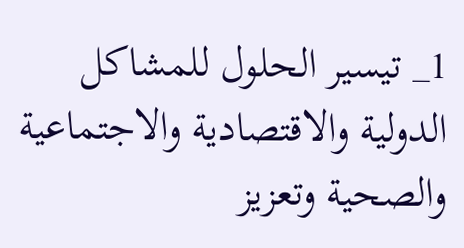1_ تيسير الحلول للمشاكل الدولية والاقتصادية والاجتماعية والصحية وتعزيز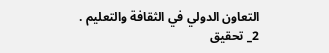التعاون الدولي في الثقافة والتعليم .
2_ تحقيق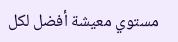مستوي معيشة أفضل لكل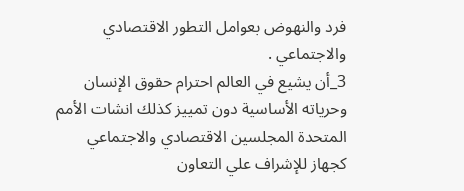فرد والنهوض بعوامل التطور الاقتصادي والاجتماعي .
3_أن يشيع في العالم احترام حقوق الإنسان وحرياته الأساسية دون تمييز كذلك انشات الأمم المتحدة المجلسين الاقتصادي والاجتماعي كجهاز للإشراف علي التعاون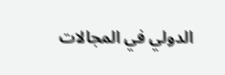الدولي في المجالات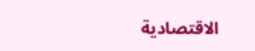الاقتصادية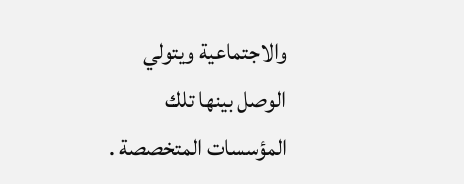والاجتماعية ويتولي الوصل بينها تلك المؤسسات المتخصصة .